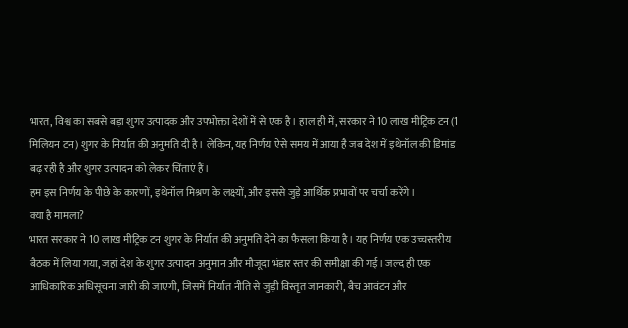भारत, विश्व का सबसे बड़ा शुगर उत्पादक और उपभोक्ता देशों में से एक है। हाल ही में, सरकार ने 10 लाख मीट्रिक टन (1 मिलियन टन) शुगर के निर्यात की अनुमति दी है। लेकिन, यह निर्णय ऐसे समय में आया है जब देश में इथेनॉल की डिमांड बढ़ रही है और शुगर उत्पादन को लेकर चिंताएं हैं।
हम इस निर्णय के पीछे के कारणों, इथेनॉल मिश्रण के लक्ष्यों, और इससे जुड़े आर्थिक प्रभावों पर चर्चा करेंगे।
क्या है मामला?
भारत सरकार ने 10 लाख मीट्रिक टन शुगर के निर्यात की अनुमति देने का फैसला किया है। यह निर्णय एक उच्चस्तरीय बैठक में लिया गया, जहां देश के शुगर उत्पादन अनुमान और मौजूदा भंडार स्तर की समीक्षा की गई। जल्द ही एक आधिकारिक अधिसूचना जारी की जाएगी, जिसमें निर्यात नीति से जुड़ी विस्तृत जानकारी, बैच आवंटन और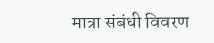मात्रा संबंधी विवरण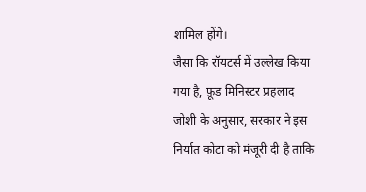शामिल होंगे।
जैसा कि रॉयटर्स में उल्लेख किया गया है, फ़ूड मिनिस्टर प्रहलाद जोशी के अनुसार, सरकार ने इस निर्यात कोटा को मंजूरी दी है ताकि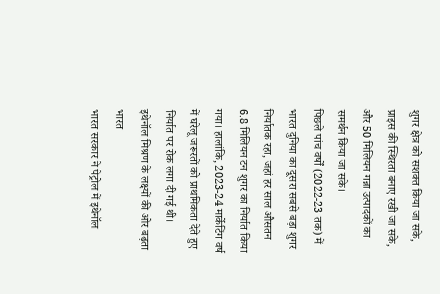शुगर क्षेत्र को सशक्त किया जा सके, प्राइस की स्थिरता बनाए रखी जा सके, और 50 मिलियन गन्ना उत्पादकों का समर्थन किया जा सके।
पिछले पांच वर्षों (2022-23 तक) में भारत दुनिया का दूसरा सबसे बड़ा शुगर निर्यातक रहा, जहां हर साल औसतन 6.8 मिलियन टन शुगर का निर्यात किया गया। हालांकि, 2023-24 मार्केटिंग वर्ष में घरेलू जरूरतों को प्राथमिकता देते हुए निर्यात पर रोक लगा दी गई थी।
इथेनॉल मिश्रण के लक्ष्यों की ओर बढ़ता भारत
भारत सरकार ने पेट्रोल में इथेनॉल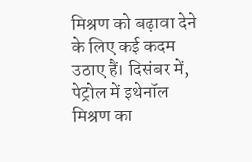मिश्रण को बढ़ावा देने के लिए कई कदम उठाए हैं। दिसंबर में, पेट्रोल में इथेनॉल मिश्रण का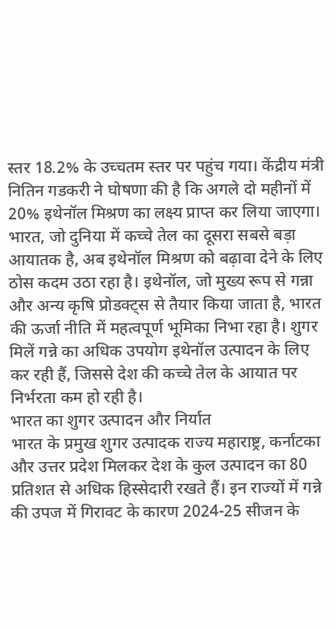स्तर 18.2% के उच्चतम स्तर पर पहुंच गया। केंद्रीय मंत्री नितिन गडकरी ने घोषणा की है कि अगले दो महीनों में 20% इथेनॉल मिश्रण का लक्ष्य प्राप्त कर लिया जाएगा।
भारत, जो दुनिया में कच्चे तेल का दूसरा सबसे बड़ा आयातक है, अब इथेनॉल मिश्रण को बढ़ावा देने के लिए ठोस कदम उठा रहा है। इथेनॉल, जो मुख्य रूप से गन्ना और अन्य कृषि प्रोडक्ट्स से तैयार किया जाता है, भारत की ऊर्जा नीति में महत्वपूर्ण भूमिका निभा रहा है। शुगर मिलें गन्ने का अधिक उपयोग इथेनॉल उत्पादन के लिए कर रही हैं, जिससे देश की कच्चे तेल के आयात पर निर्भरता कम हो रही है।
भारत का शुगर उत्पादन और निर्यात
भारत के प्रमुख शुगर उत्पादक राज्य महाराष्ट्र, कर्नाटका और उत्तर प्रदेश मिलकर देश के कुल उत्पादन का 80 प्रतिशत से अधिक हिस्सेदारी रखते हैं। इन राज्यों में गन्ने की उपज में गिरावट के कारण 2024-25 सीजन के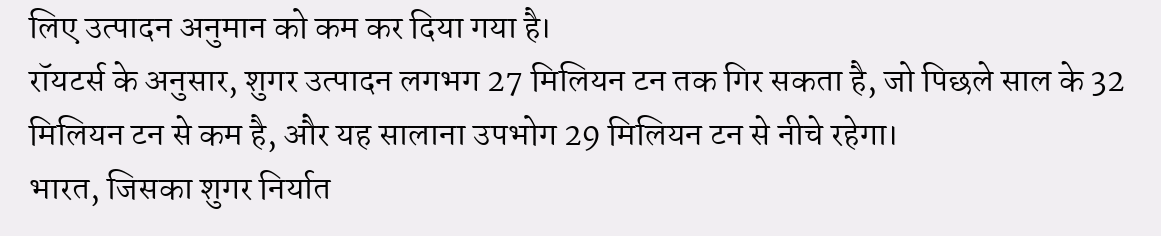लिए उत्पादन अनुमान को कम कर दिया गया है।
रॉयटर्स के अनुसार, शुगर उत्पादन लगभग 27 मिलियन टन तक गिर सकता है, जो पिछले साल के 32 मिलियन टन से कम है, और यह सालाना उपभोग 29 मिलियन टन से नीचे रहेगा।
भारत, जिसका शुगर निर्यात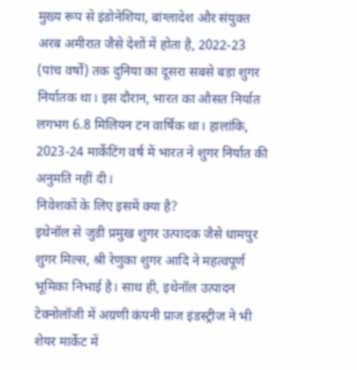मुख्य रूप से इंडोनेशिया, बांग्लादेश और संयुक्त अरब अमीरात जैसे देशों में होता है, 2022-23 (पांच वर्षों) तक दुनिया का दूसरा सबसे बड़ा शुगर निर्यातक था। इस दौरान, भारत का औसत निर्यात लगभग 6.8 मिलियन टन वार्षिक था। हालांकि, 2023-24 मार्केटिंग वर्ष में भारत ने शुगर निर्यात की अनुमति नहीं दी।
निवेशकों के लिए इसमें क्या है?
इथेनॉल से जुडी प्रमुख शुगर उत्पादक जैसे धामपुर शुगर मिल्स, श्री रेणुका शुगर आदि ने महत्वपूर्ण भूमिका निभाई है। साथ ही, इथेनॉल उत्पादन टेक्नोलॉजी में अग्रणी कंपनी प्राज इंडस्ट्रीज ने भी शेयर मार्केट में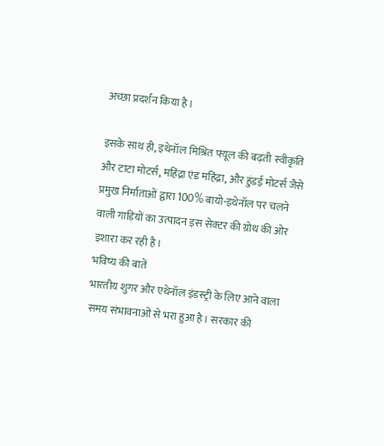अच्छा प्रदर्शन किया है।

इसके साथ ही, इथेनॉल मिश्रित फ्यूल की बढ़ती स्वीकृति और टाटा मोटर्स, महिंद्रा एंड महिंद्रा, और हुंडई मोटर्स जैसे प्रमुख निर्माताओं द्वारा 100% बायो-इथेनॉल पर चलने वाली गाड़ियों का उत्पादन इस सेक्टर की ग्रोथ की ओर इशारा कर रही है।
भविष्य की बातें
भारतीय शुगर और एथेनॉल इंडस्ट्री के लिए आने वाला समय संभावनाओं से भरा हुआ है। सरकार की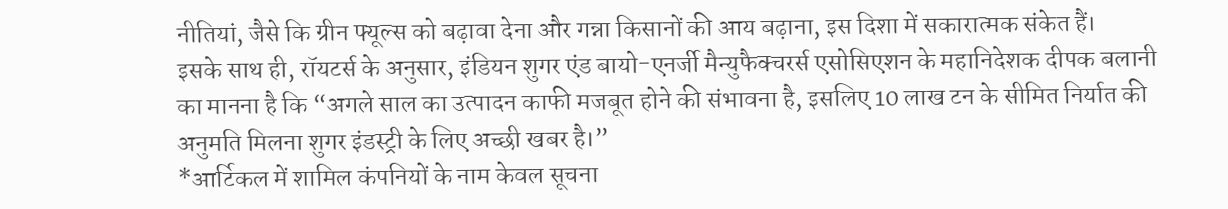नीतियां, जैसे कि ग्रीन फ्यूल्स को बढ़ावा देना और गन्ना किसानों की आय बढ़ाना, इस दिशा में सकारात्मक संकेत हैं।
इसके साथ ही, रॉयटर्स के अनुसार, इंडियन शुगर एंड बायो-एनर्जी मैन्युफैक्चरर्स एसोसिएशन के महानिदेशक दीपक बलानी का मानना है कि “अगले साल का उत्पादन काफी मजबूत होने की संभावना है, इसलिए 10 लाख टन के सीमित निर्यात की अनुमति मिलना शुगर इंडस्ट्री के लिए अच्छी खबर है।”
*आर्टिकल में शामिल कंपनियों के नाम केवल सूचना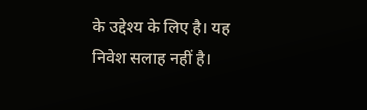के उद्देश्य के लिए है। यह निवेश सलाह नहीं है।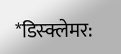*डिस्क्लेमर: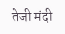तेजी मंदी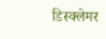डिस्क्लेमर